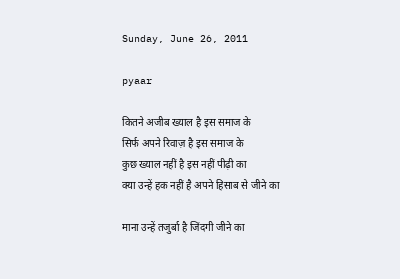Sunday, June 26, 2011

pyaar

कितने अजीब ख्याल है इस समाज के
सिर्फ अपने रिवाज़ है इस समाज के
कुछ ख्याल नहीं है इस नहीं पीढ़ी का
क्या उन्हें हक नहीं है अपने हिसाब से जीने का

माना उन्हें तजुर्बा है जिंदगी जीने का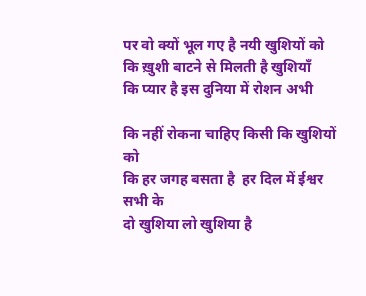पर वो क्यों भूल गए है नयी खुशियों को
कि ख़ुशी बाटने से मिलती है खुशियाँ
कि प्यार है इस दुनिया में रोशन अभी

कि नहीं रोकना चाहिए किसी कि खुशियों को
कि हर जगह बसता है  हर दिल में ईश्वर सभी के
दो खुशिया लो खुशिया है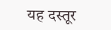यह दस्तूर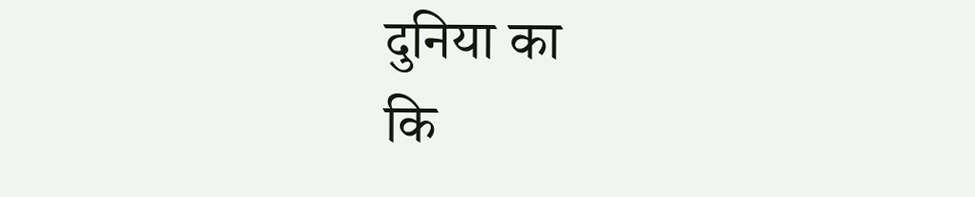दुनिया का
कि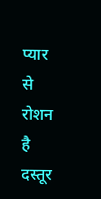प्यार से रोशन है दस्तूर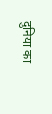दुनिया का